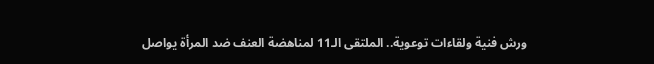ورش فنية ولقاءات توعوية.. الملتقى الـ11 لمناهضة العنف ضد المرأة يواصل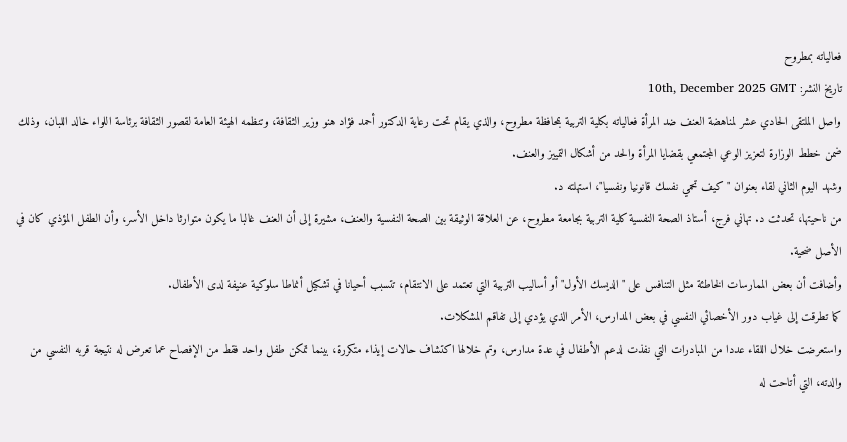فعالياته بمطروح
تاريخ النشر: 10th, December 2025 GMT
واصل الملتقى الحادي عشر لمناهضة العنف ضد المرأة فعالياته بكلية التربية بمحافظة مطروح، والذي يقام تحت رعاية الدكتور أحمد فؤاد هنو وزير الثقافة، وتنظمه الهيئة العامة لقصور الثقافة برئاسة اللواء خالد اللبان، وذلك ضمن خطط الوزارة لتعزيز الوعي المجتمعي بقضايا المرأة والحد من أشكال التمييز والعنف.
وشهد اليوم الثاني لقاء بعنوان "كيف تحمي نفسك قانونيا ونفسيا"، استهلته د.
من ناحيتها، تحدثت د. تهاني فرج، أستاذ الصحة النفسية كلية التربية بجامعة مطروح، عن العلاقة الوثيقة بين الصحة النفسية والعنف، مشيرة إلى أن العنف غالبا ما يكون متوارثا داخل الأسر، وأن الطفل المؤذي كان في الأصل ضحية.
وأضافت أن بعض الممارسات الخاطئة مثل التنافس على "الديسك الأول" أو أساليب التربية التي تعتمد على الانتقام، تتسبب أحيانا في تشكيل أنماطا سلوكية عنيفة لدى الأطفال.
كما تطرقت إلى غياب دور الأخصائي النفسي في بعض المدارس، الأمر الذي يؤدي إلى تفاقم المشكلات.
واستعرضت خلال اللقاء عددا من المبادرات التي نفذت لدعم الأطفال في عدة مدارس، وتم خلالها اكتشاف حالات إيذاء متكررة، بينما تمكن طفل واحد فقط من الإفصاح عما تعرض له نتيجة قربه النفسي من والدته، التي أتاحت له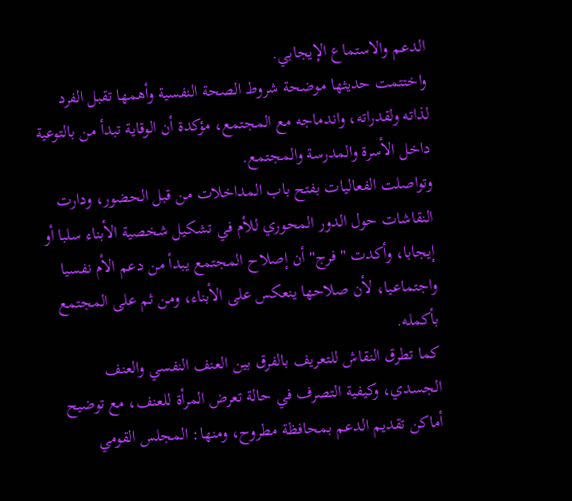الدعم والاستماع الإيجابي.
واختتمت حديثها موضحة شروط الصحة النفسية وأهمها تقبل الفرد لذاته ولقدراته، واندماجه مع المجتمع، مؤكدة أن الوقاية تبدأ من بالتوعية داخل الأسرة والمدرسة والمجتمع.
وتواصلت الفعاليات بفتح باب المداخلات من قبل الحضور، ودارت النقاشات حول الدور المحوري للأم في تشكيل شخصية الأبناء سلبا أو إيجابا، وأكدت "فرج" أن إصلاح المجتمع يبدأ من دعم الأم نفسيا واجتماعيا، لأن صلاحها ينعكس على الأبناء، ومن ثم على المجتمع بأكمله.
كما تطرق النقاش للتعريف بالفرق بين العنف النفسي والعنف الجسدي، وكيفية التصرف في حالة تعرض المرأة للعنف، مع توضيح أماكن تقديم الدعم بمحافظة مطروح، ومنها: المجلس القومي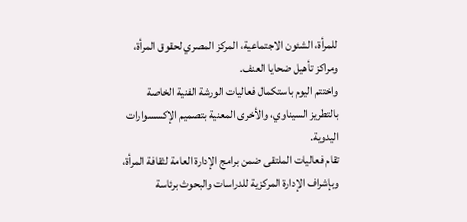للمرأة، الشئون الاجتماعية، المركز المصري لحقوق المرأة، ومراكز تأهيل ضحايا العنف.
واختتم اليوم باستكمال فعاليات الورشة الفنية الخاصة بالتطريز السيناوي، والأخرى المعنية بتصميم الإكسسوارات اليدوية.
تقام فعاليات الملتقى ضمن برامج الإدارة العامة لثقافة المرأة، وبإشراف الإدارة المركزية للدراسات والبحوث برئاسة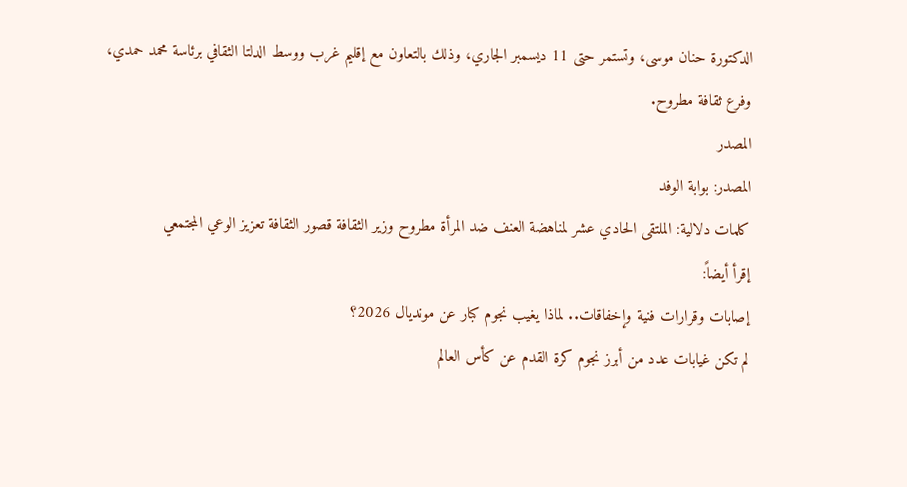الدكتورة حنان موسى، وتستمر حتى 11 ديسمبر الجاري، وذلك بالتعاون مع إقليم غرب ووسط الدلتا الثقافي برئاسة محمد حمدي، وفرع ثقافة مطروح.
المصدر
المصدر: بوابة الوفد
كلمات دلالية: الملتقى الحادي عشر لمناهضة العنف ضد المرأة مطروح وزير الثقافة قصور الثقافة تعزيز الوعي المجتمعي
إقرأ أيضاً:
إصابات وقرارات فنية وإخفاقات.. لماذا يغيب نجوم كبار عن مونديال 2026؟
لم تكن غيابات عدد من أبرز نجوم كرة القدم عن كأس العالم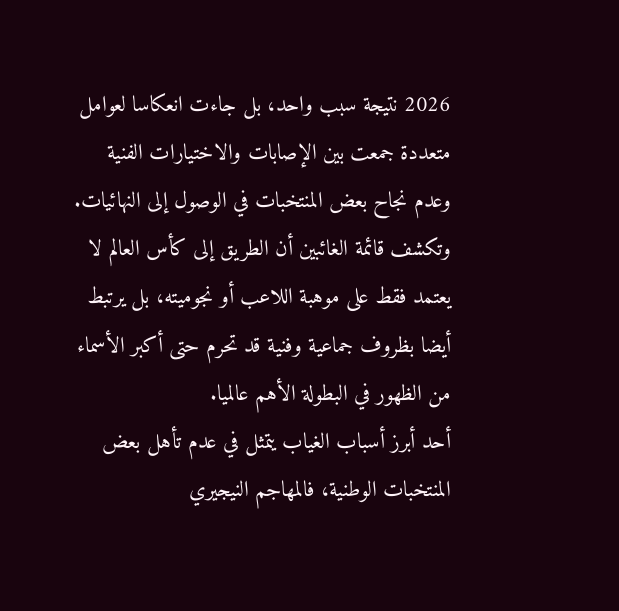2026 نتيجة سبب واحد، بل جاءت انعكاسا لعوامل متعددة جمعت بين الإصابات والاختيارات الفنية وعدم نجاح بعض المنتخبات في الوصول إلى النهائيات.
وتكشف قائمة الغائبين أن الطريق إلى كأس العالم لا يعتمد فقط على موهبة اللاعب أو نجوميته، بل يرتبط أيضا بظروف جماعية وفنية قد تحرم حتى أكبر الأسماء من الظهور في البطولة الأهم عالميا.
أحد أبرز أسباب الغياب يتمثل في عدم تأهل بعض المنتخبات الوطنية، فالمهاجم النيجيري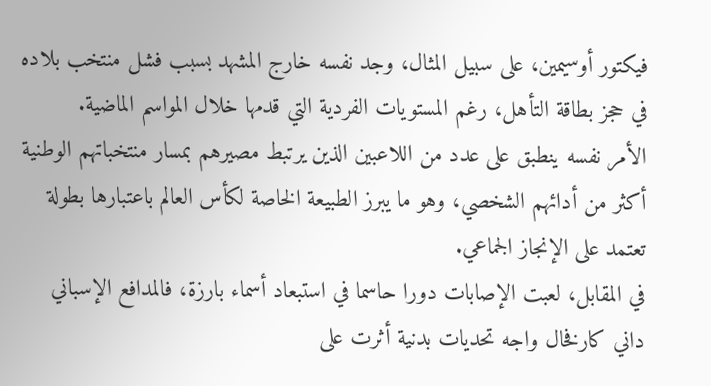فيكتور أوسيمين، على سبيل المثال، وجد نفسه خارج المشهد بسبب فشل منتخب بلاده في حجز بطاقة التأهل، رغم المستويات الفردية التي قدمها خلال المواسم الماضية.
الأمر نفسه ينطبق على عدد من اللاعبين الذين يرتبط مصيرهم بمسار منتخباتهم الوطنية أكثر من أدائهم الشخصي، وهو ما يبرز الطبيعة الخاصة لكأس العالم باعتبارها بطولة تعتمد على الإنجاز الجماعي.
في المقابل، لعبت الإصابات دورا حاسما في استبعاد أسماء بارزة، فالمدافع الإسباني داني كارفخال واجه تحديات بدنية أثرت على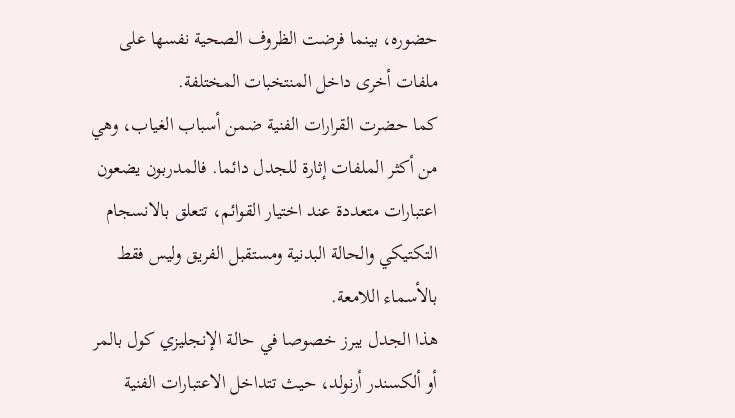حضوره، بينما فرضت الظروف الصحية نفسها على ملفات أخرى داخل المنتخبات المختلفة.
كما حضرت القرارات الفنية ضمن أسباب الغياب، وهي من أكثر الملفات إثارة للجدل دائما. فالمدربون يضعون اعتبارات متعددة عند اختيار القوائم، تتعلق بالانسجام التكتيكي والحالة البدنية ومستقبل الفريق وليس فقط بالأسماء اللامعة.
هذا الجدل يبرز خصوصا في حالة الإنجليزي كول بالمر أو ألكسندر أرنولد، حيث تتداخل الاعتبارات الفنية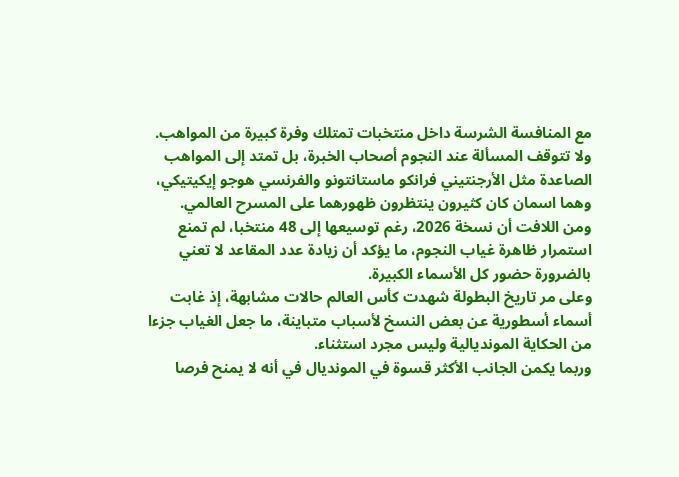مع المنافسة الشرسة داخل منتخبات تمتلك وفرة كبيرة من المواهب.
ولا تتوقف المسألة عند النجوم أصحاب الخبرة، بل تمتد إلى المواهب الصاعدة مثل الأرجنتيني فرانكو ماستانتونو والفرنسي هوجو إيكيتيكي، وهما اسمان كان كثيرون ينتظرون ظهورهما على المسرح العالمي.
ومن اللافت أن نسخة 2026، رغم توسيعها إلى 48 منتخبا، لم تمنع استمرار ظاهرة غياب النجوم، ما يؤكد أن زيادة عدد المقاعد لا تعني بالضرورة حضور كل الأسماء الكبيرة.
وعلى مر تاريخ البطولة شهدت كأس العالم حالات مشابهة، إذ غابت أسماء أسطورية عن بعض النسخ لأسباب متباينة، ما جعل الغياب جزءا من الحكاية المونديالية وليس مجرد استثناء.
وربما يكمن الجانب الأكثر قسوة في المونديال في أنه لا يمنح فرصا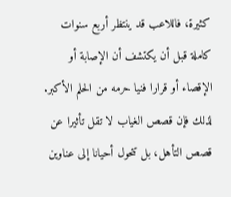كثيرة، فاللاعب قد ينتظر أربع سنوات كاملة قبل أن يكتشف أن الإصابة أو الإقصاء أو قرارا فنيا حرمه من الحلم الأكبر.
لذلك فإن قصص الغياب لا تقل تأثيرا عن قصص التأهل، بل تتحول أحيانا إلى عناوين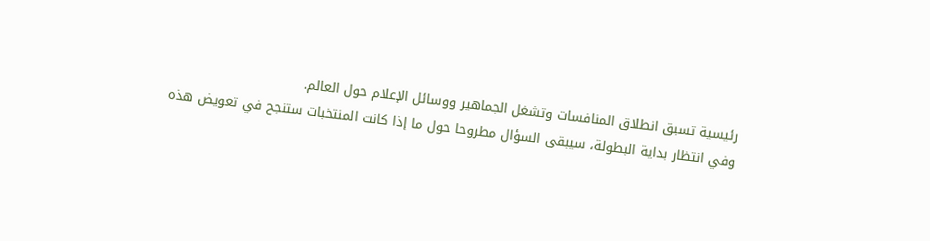رئيسية تسبق انطلاق المنافسات وتشغل الجماهير ووسائل الإعلام حول العالم.
وفي انتظار بداية البطولة، سيبقى السؤال مطروحا حول ما إذا كانت المنتخبات ستنجح في تعويض هذه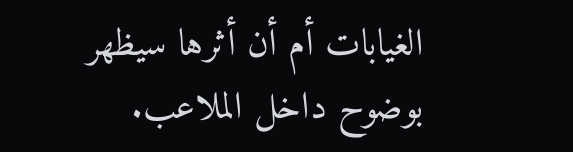الغيابات أم أن أثرها سيظهر بوضوح داخل الملاعب.